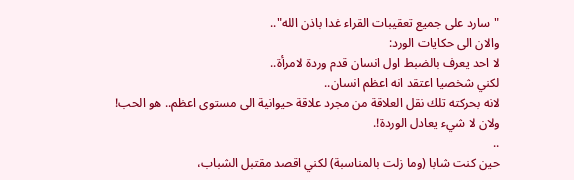"سارد على جميع تعقيبات القراء غدا باذن الله"..
والان الى حكايات الورد:
لا احد يعرف بالضبط اول انسان قدم وردة لامرأة..
لكني شخصيا اعتقد انه اعظم انسان..
لانه بحركته تلك نقل العلاقة من مجرد علاقة حيوانية الى مستوى اعظم.. هو الحب!
ولان لا شيء يعادل الوردة!.
..
حين كنت شابا (وما زلت بالمناسبة) لكني اقصد مقتبل الشباب،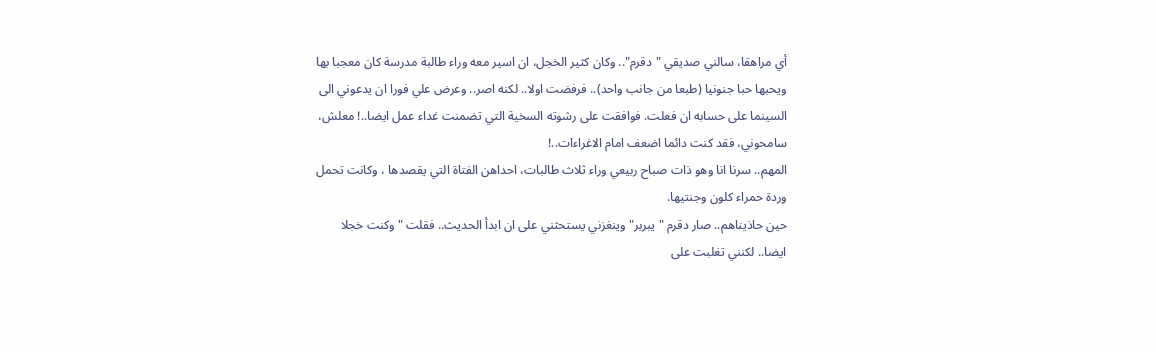أي مراهقا، سالني صديقي "دقرم".. وكان كثير الخجل، ان اسير معه وراء طالبة مدرسة كان معجبا بها ويحبها حبا جنونيا (طبعا من جانب واحد).. فرفضت اولا.. لكنه اصر.. وعرض علي فورا ان يدعوني الى السينما على حسابه ان فعلت. فوافقت على رشوته السخية التي تضمنت غداء عمل ايضا..! معلش، سامحوني، فقد كنت دائما اضعف امام الاغراءات..!
المهم.. سرنا انا وهو ذات صباح ربيعي وراء ثلاث طالبات، احداهن الفتاة التي يقصدها ، وكانت تحمل وردة حمراء كلون وجنتيها.
حين حاذيناهم.. صار دقرم "يبربر" وينغزني يستحثني على ان ابدأ الحديث.. فقلت "وكنت خجلا ايضا.. لكنني تغلبت على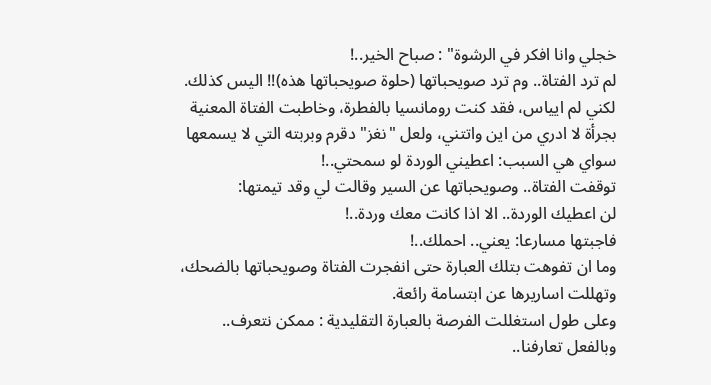خجلي وانا افكر في الرشوة" : صباح الخير..!
لم ترد الفتاة.. وم ترد صويحباتها (حلوة صويحباتها هذه)!! اليس كذلك.
لكني لم ايياس، فقد كنت رومانسيا بالفطرة، وخاطبت الفتاة المعنية بجرأة لا ادري من اين واتتني، ولعل "نغز" دقرم وبربته التي لا يسمعها سواي هي السبب: اعطيني الوردة لو سمحتي..!
توقفت الفتاة.. وصويحباتها عن السير وقالت لي وقد تيمتها:
لن اعطيك الوردة.. الا اذا كانت معك وردة..!
فاجبتها مسارعا: يعني.. احملك..!
وما ان تفوهت بتلك العبارة حتى انفجرت الفتاة وصويحباتها بالضحك، وتهللت اساريرها عن ابتسامة رائعة.
وعلى طول استغللت الفرصة بالعبارة التقليدية : ممكن نتعرف..
وبالفعل تعارفنا..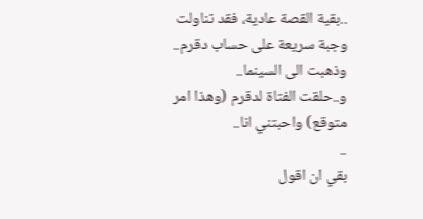..بقية القصة عادية، فقد تناولت وجبة سريعة على حساب دقرم.. وذهبت الى السينما..
و..حلقت الفتاة لدقرم (وهذا امر متوقع) واحبتني انا..
..
بقي ان اقول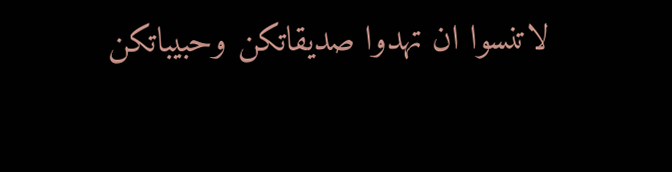لاتنسوا ان تهدوا صديقاتكن وحبيباتكن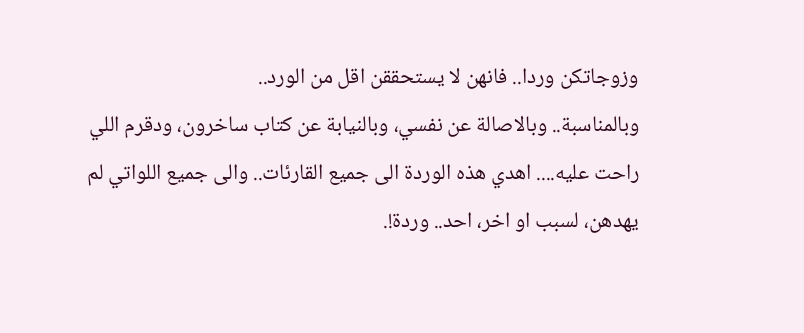وزوجاتكن وردا.. فانهن لا يستحققن اقل من الورد..
وبالمناسبة.. وبالاصالة عن نفسي، وبالنيابة عن كتاب ساخرون، ودقرم اللي راحت عليه.... اهدي هذه الوردة الى جميع القارئات.. والى جميع اللواتي لم يهدهن، لسبب او اخر، احد.. وردة!.